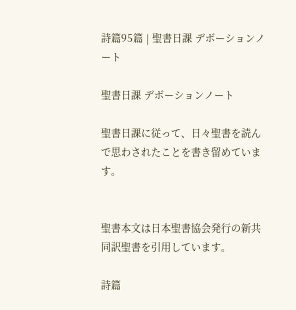詩篇95篇 | 聖書日課 デボーションノート

聖書日課 デボーションノート

聖書日課に従って、日々聖書を読んで思わされたことを書き留めています。


聖書本文は日本聖書協会発行の新共同訳聖書を引用しています。

詩篇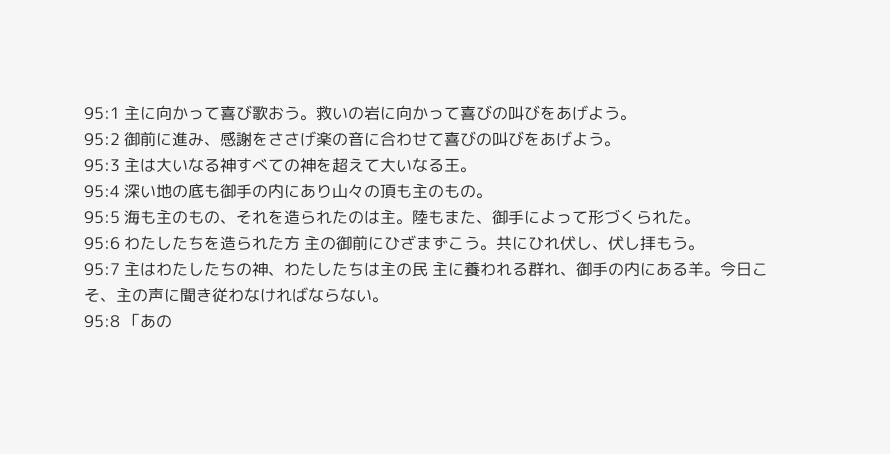95:1 主に向かって喜び歌おう。救いの岩に向かって喜びの叫びをあげよう。
95:2 御前に進み、感謝をささげ楽の音に合わせて喜びの叫びをあげよう。
95:3 主は大いなる神すべての神を超えて大いなる王。
95:4 深い地の底も御手の内にあり山々の頂も主のもの。
95:5 海も主のもの、それを造られたのは主。陸もまた、御手によって形づくられた。
95:6 わたしたちを造られた方 主の御前にひざまずこう。共にひれ伏し、伏し拝もう。
95:7 主はわたしたちの神、わたしたちは主の民 主に養われる群れ、御手の内にある羊。今日こそ、主の声に聞き従わなければならない。
95:8 「あの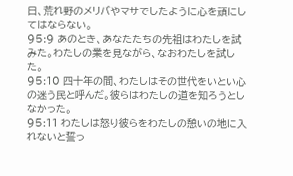日、荒れ野のメリバやマサでしたように心を頑にしてはならない。
95:9 あのとき、あなたたちの先祖はわたしを試みた。わたしの業を見ながら、なおわたしを試した。
95:10 四十年の間、わたしはその世代をいとい心の迷う民と呼んだ。彼らはわたしの道を知ろうとしなかった。
95:11 わたしは怒り彼らをわたしの憩いの地に入れないと誓っ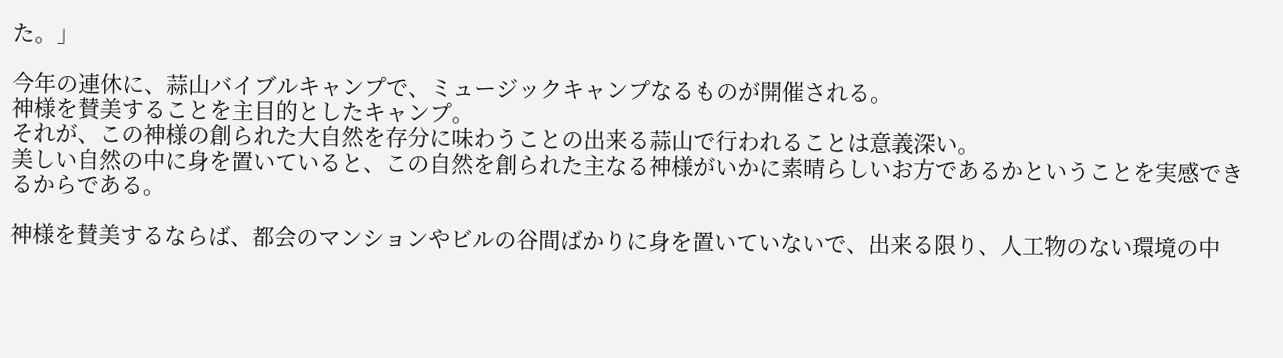た。」

今年の連休に、蒜山バイブルキャンプで、ミュージックキャンプなるものが開催される。
神様を賛美することを主目的としたキャンプ。
それが、この神様の創られた大自然を存分に味わうことの出来る蒜山で行われることは意義深い。
美しい自然の中に身を置いていると、この自然を創られた主なる神様がいかに素晴らしいお方であるかということを実感できるからである。

神様を賛美するならば、都会のマンションやビルの谷間ばかりに身を置いていないで、出来る限り、人工物のない環境の中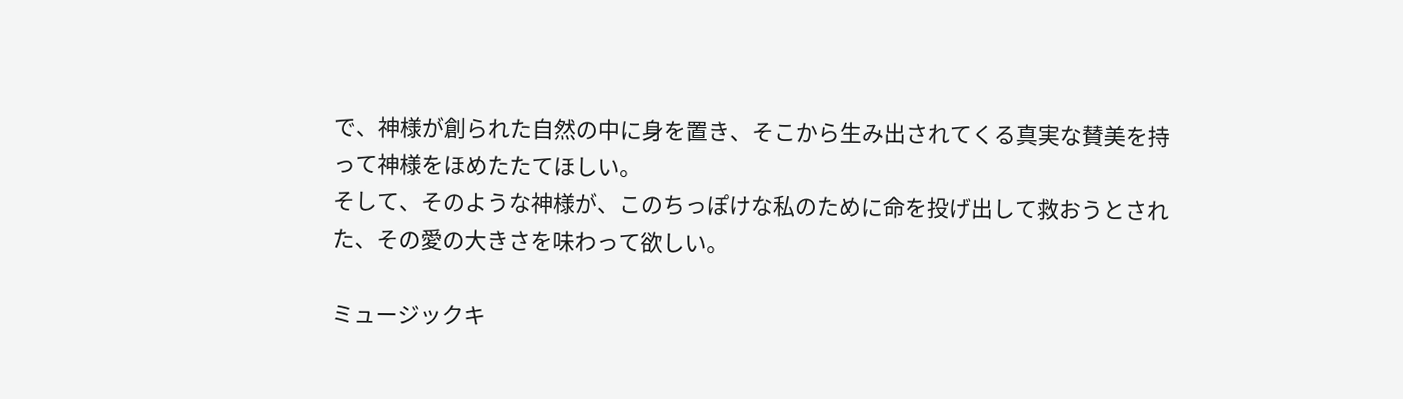で、神様が創られた自然の中に身を置き、そこから生み出されてくる真実な賛美を持って神様をほめたたてほしい。
そして、そのような神様が、このちっぽけな私のために命を投げ出して救おうとされた、その愛の大きさを味わって欲しい。

ミュージックキ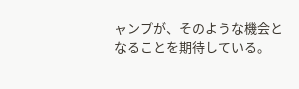ャンプが、そのような機会となることを期待している。